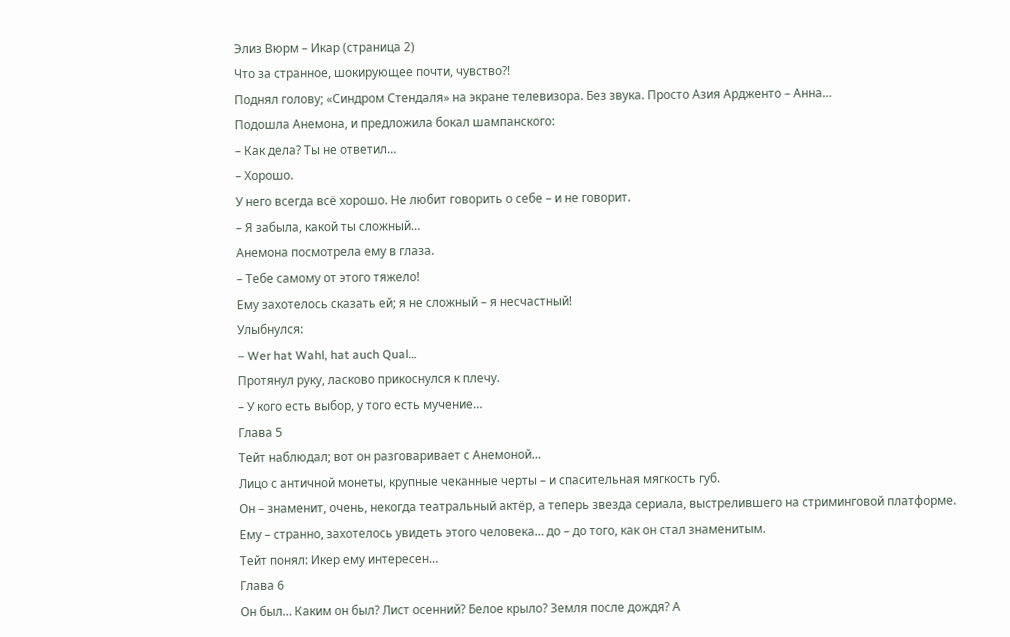Элиз Вюрм – Икар (страница 2)
Что за странное, шокирующее почти, чувство?!
Поднял голову; «Синдром Стендаля» на экране телевизора. Без звука. Просто Азия Ардженто – Анна…
Подошла Анемона, и предложила бокал шампанского:
– Как дела? Ты не ответил…
– Хорошо.
У него всегда всё хорошо. Не любит говорить о себе – и не говорит.
– Я забыла, какой ты сложный…
Анемона посмотрела ему в глаза.
– Тебе самому от этого тяжело!
Ему захотелось сказать ей; я не сложный – я несчастный!
Улыбнулся:
– Wer hat Wahl, hat auch Qual…
Протянул руку, ласково прикоснулся к плечу.
– У кого есть выбор, у того есть мучение…
Глава 5
Тейт наблюдал; вот он разговаривает с Анемоной…
Лицо с античной монеты, крупные чеканные черты – и спасительная мягкость губ.
Он – знаменит, очень, некогда театральный актёр, а теперь звезда сериала, выстрелившего на стриминговой платформе.
Ему – странно, захотелось увидеть этого человека… до – до того, как он стал знаменитым.
Тейт понял: Икер ему интересен…
Глава 6
Он был… Каким он был? Лист осенний? Белое крыло? Земля после дождя? А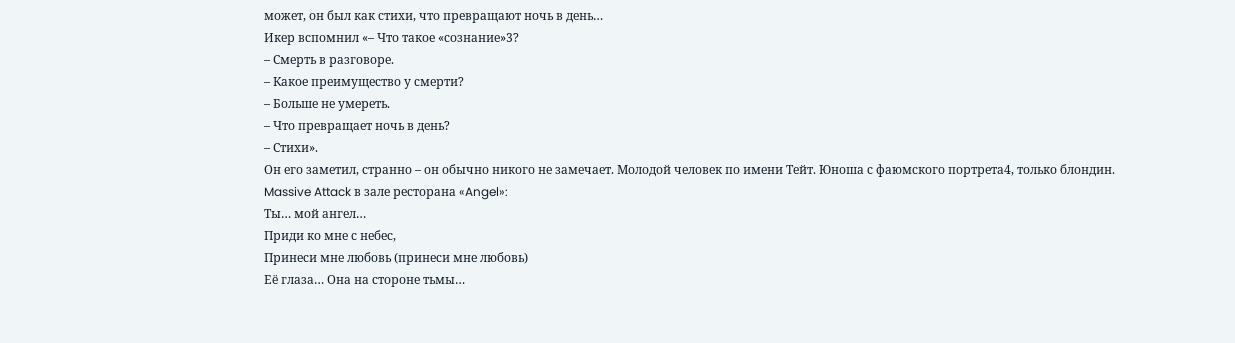может, он был как стихи, что превращают ночь в день…
Икер вспомнил «– Что такое «сознание»3?
– Смерть в разговоре.
– Какое преимущество у смерти?
– Больше не умереть.
– Что превращает ночь в день?
– Стихи».
Он его заметил, странно – он обычно никого не замечает. Молодой человек по имени Тейт. Юноша с фаюмского портрета4, только блондин.
Massive Attack в зале ресторана «Angel»:
Ты… мой ангел…
Приди ко мне с небес,
Принеси мне любовь (принеси мне любовь)
Её глаза… Она на стороне тьмы…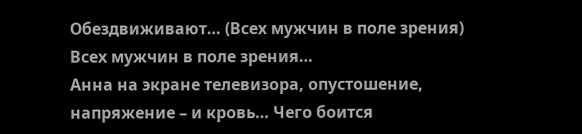Обездвиживают… (Всех мужчин в поле зрения)
Всех мужчин в поле зрения…
Анна на экране телевизора, опустошение, напряжение – и кровь… Чего боится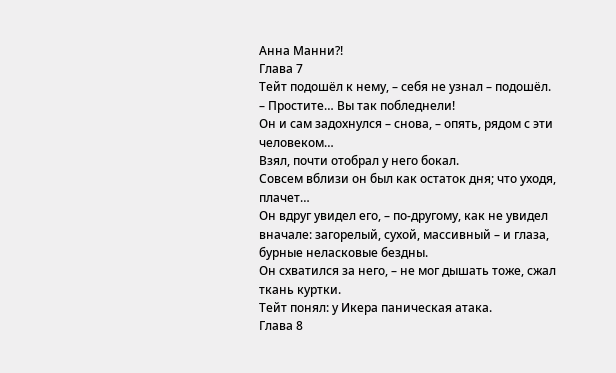Анна Манни?!
Глава 7
Тейт подошёл к нему, – себя не узнал – подошёл.
– Простите… Вы так побледнели!
Он и сам задохнулся – снова, – опять, рядом с эти человеком…
Взял, почти отобрал у него бокал.
Совсем вблизи он был как остаток дня; что уходя, плачет…
Он вдруг увидел его, – по-другому, как не увидел вначале: загорелый, сухой, массивный – и глаза, бурные неласковые бездны.
Он схватился за него, – не мог дышать тоже, сжал ткань куртки.
Тейт понял: у Икера паническая атака.
Глава 8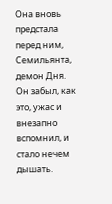Она вновь предстала перед ним, Семильянта, демон Дня.
Он забыл, как это, ужас и внезапно вспомнил, и стало нечем дышать.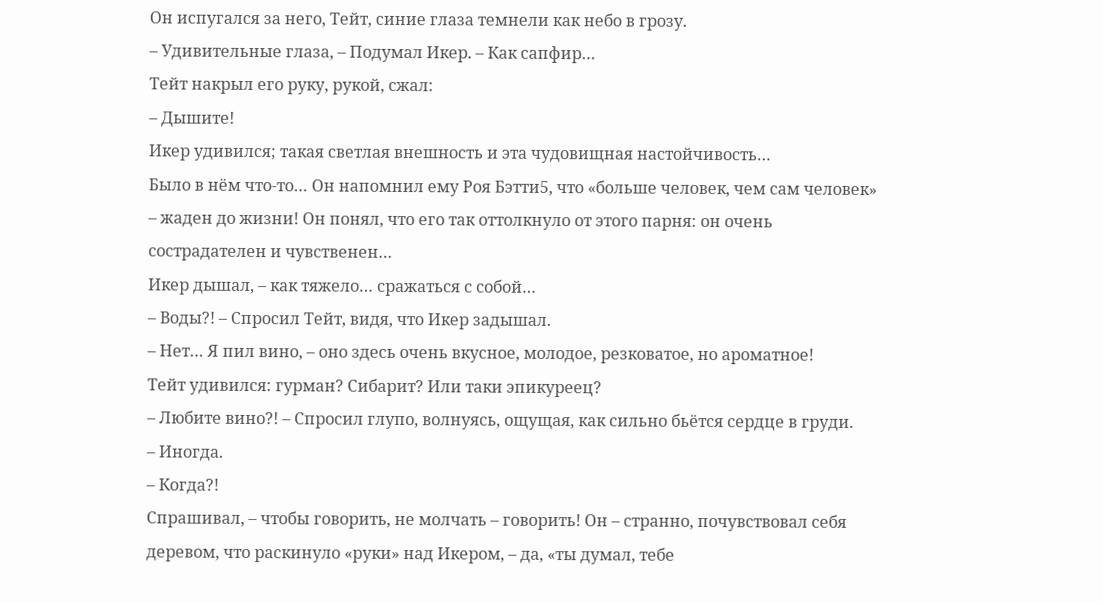Он испугался за него, Тейт, синие глаза темнели как небо в грозу.
– Удивительные глаза, – Подумал Икер. – Как сапфир…
Тейт накрыл его руку, рукой, сжал:
– Дышите!
Икер удивился; такая светлая внешность и эта чудовищная настойчивость…
Было в нём что-то… Он напомнил ему Роя Бэтти5, что «больше человек, чем сам человек» – жаден до жизни! Он понял, что его так оттолкнуло от этого парня: он очень сострадателен и чувственен…
Икер дышал, – как тяжело… сражаться с собой…
– Воды?! – Спросил Тейт, видя, что Икер задышал.
– Нет… Я пил вино, – оно здесь очень вкусное, молодое, резковатое, но ароматное!
Тейт удивился: гурман? Сибарит? Или таки эпикуреец?
– Любите вино?! – Спросил глупо, волнуясь, ощущая, как сильно бьётся сердце в груди.
– Иногда.
– Когда?!
Спрашивал, – чтобы говорить, не молчать – говорить! Он – странно, почувствовал себя деревом, что раскинуло «руки» над Икером, – да, «ты думал, тебе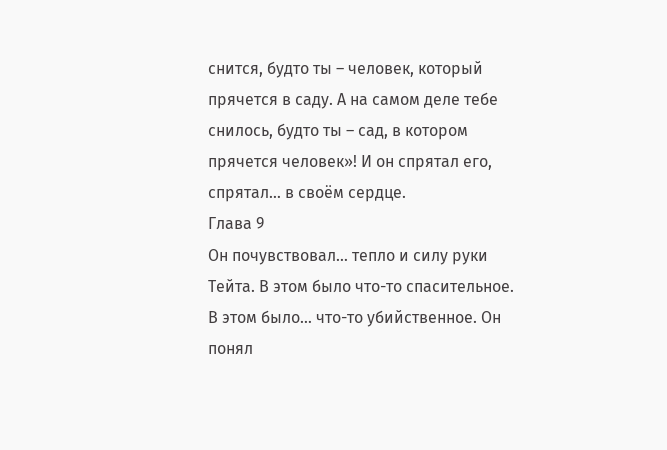снится, будто ты – человек, который прячется в саду. А на самом деле тебе снилось, будто ты – сад, в котором прячется человек»! И он спрятал его, спрятал… в своём сердце.
Глава 9
Он почувствовал… тепло и силу руки Тейта. В этом было что-то спасительное. В этом было… что-то убийственное. Он понял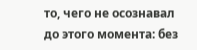то, чего не осознавал до этого момента: без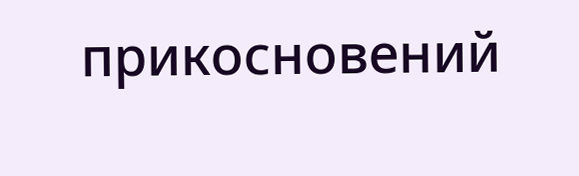прикосновений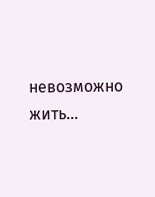невозможно жить…